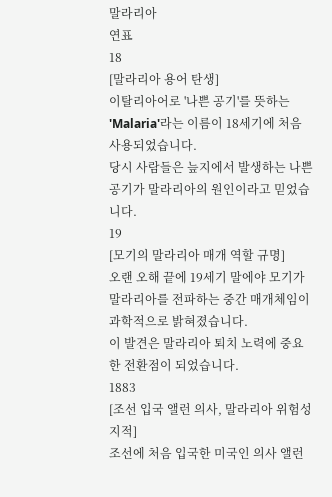말라리아
연표
18
[말라리아 용어 탄생]
이탈리아어로 '나쁜 공기'를 뜻하는 'Malaria'라는 이름이 18세기에 처음 사용되었습니다.
당시 사람들은 늪지에서 발생하는 나쁜 공기가 말라리아의 원인이라고 믿었습니다.
19
[모기의 말라리아 매개 역할 규명]
오랜 오해 끝에 19세기 말에야 모기가 말라리아를 전파하는 중간 매개체임이 과학적으로 밝혀졌습니다.
이 발견은 말라리아 퇴치 노력에 중요한 전환점이 되었습니다.
1883
[조선 입국 앨런 의사, 말라리아 위험성 지적]
조선에 처음 입국한 미국인 의사 앨런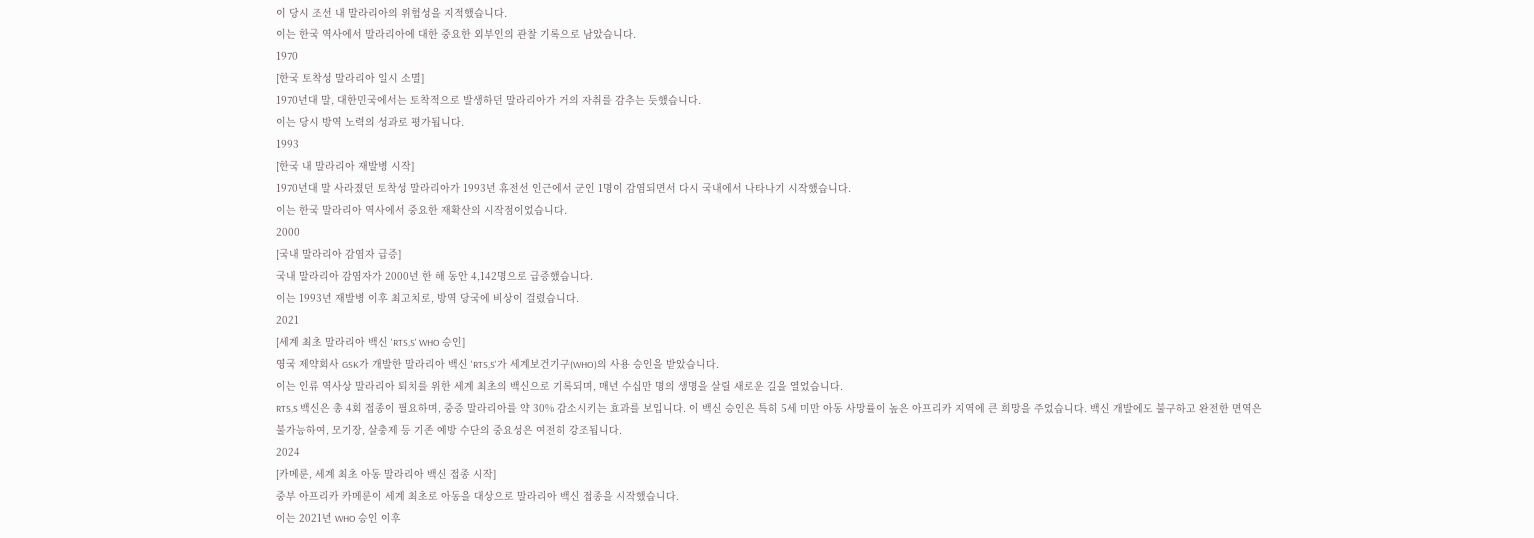이 당시 조선 내 말라리아의 위험성을 지적했습니다.
이는 한국 역사에서 말라리아에 대한 중요한 외부인의 관찰 기록으로 남았습니다.
1970
[한국 토착성 말라리아 일시 소멸]
1970년대 말, 대한민국에서는 토착적으로 발생하던 말라리아가 거의 자취를 감추는 듯했습니다.
이는 당시 방역 노력의 성과로 평가됩니다.
1993
[한국 내 말라리아 재발병 시작]
1970년대 말 사라졌던 토착성 말라리아가 1993년 휴전선 인근에서 군인 1명이 감염되면서 다시 국내에서 나타나기 시작했습니다.
이는 한국 말라리아 역사에서 중요한 재확산의 시작점이었습니다.
2000
[국내 말라리아 감염자 급증]
국내 말라리아 감염자가 2000년 한 해 동안 4,142명으로 급증했습니다.
이는 1993년 재발병 이후 최고치로, 방역 당국에 비상이 걸렸습니다.
2021
[세계 최초 말라리아 백신 'RTS,S' WHO 승인]
영국 제약회사 GSK가 개발한 말라리아 백신 'RTS,S'가 세계보건기구(WHO)의 사용 승인을 받았습니다.
이는 인류 역사상 말라리아 퇴치를 위한 세계 최초의 백신으로 기록되며, 매년 수십만 명의 생명을 살릴 새로운 길을 열었습니다.
RTS,S 백신은 총 4회 접종이 필요하며, 중증 말라리아를 약 30% 감소시키는 효과를 보입니다. 이 백신 승인은 특히 5세 미만 아동 사망률이 높은 아프리카 지역에 큰 희망을 주었습니다. 백신 개발에도 불구하고 완전한 면역은 불가능하여, 모기장, 살충제 등 기존 예방 수단의 중요성은 여전히 강조됩니다.
2024
[카메룬, 세계 최초 아동 말라리아 백신 접종 시작]
중부 아프리카 카메룬이 세계 최초로 아동을 대상으로 말라리아 백신 접종을 시작했습니다.
이는 2021년 WHO 승인 이후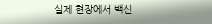실제 현장에서 백신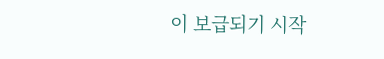이 보급되기 시작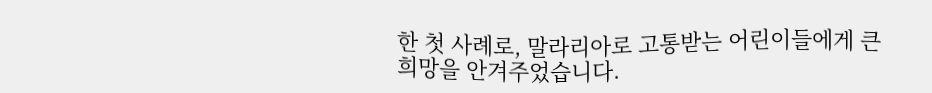한 첫 사례로, 말라리아로 고통받는 어린이들에게 큰 희망을 안겨주었습니다.